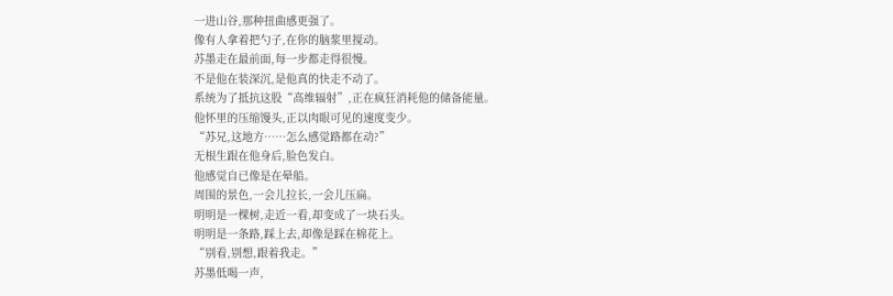一进山谷,那种扭曲感更强了。
像有人拿着把勺子,在你的脑浆里搅动。
苏墨走在最前面,每一步都走得很慢。
不是他在装深沉,是他真的快走不动了。
系统为了抵抗这股“高维辐射”,正在疯狂消耗他的储备能量。
他怀里的压缩馒头,正以肉眼可见的速度变少。
“苏兄,这地方……怎么感觉路都在动?”
无根生跟在他身后,脸色发白。
他感觉自已像是在晕船。
周围的景色,一会儿拉长,一会儿压扁。
明明是一棵树,走近一看,却变成了一块石头。
明明是一条路,踩上去,却像是踩在棉花上。
“别看,别想,跟着我走。”
苏墨低喝一声,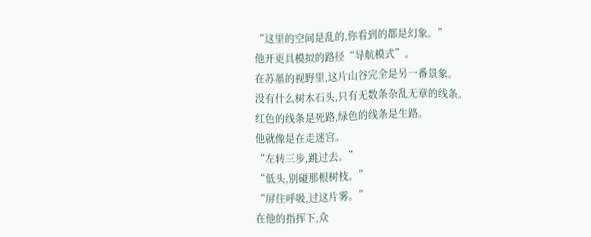“这里的空间是乱的,你看到的都是幻象。”
他开更具模拟的路径“导航模式”。
在苏墨的视野里,这片山谷完全是另一番景象。
没有什么树木石头,只有无数条杂乱无章的线条。
红色的线条是死路,绿色的线条是生路。
他就像是在走迷宫。
“左转三步,跳过去。”
“低头,别碰那根树枝。”
“屏住呼吸,过这片雾。”
在他的指挥下,众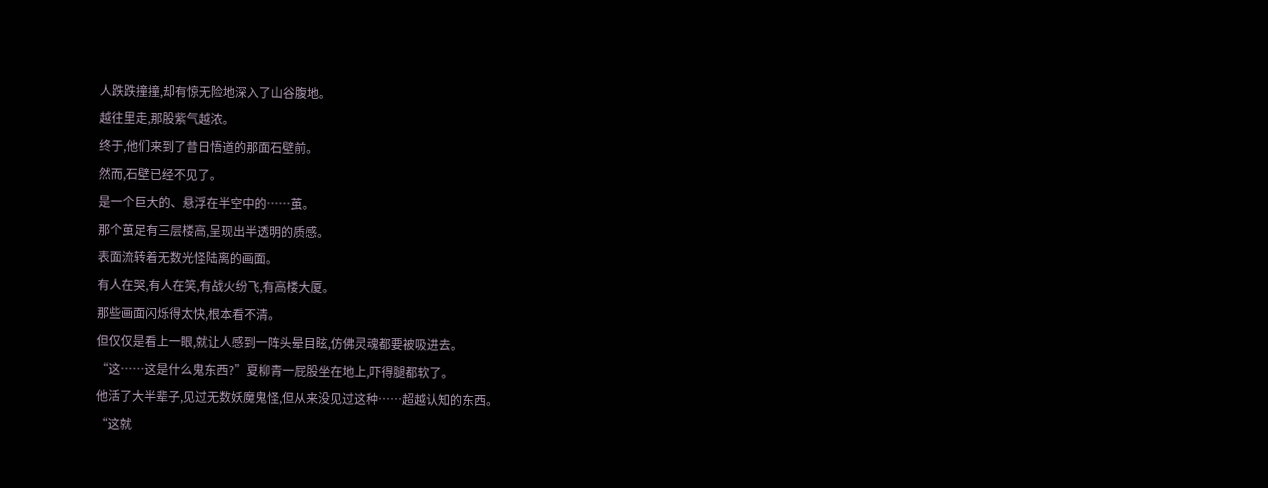人跌跌撞撞,却有惊无险地深入了山谷腹地。
越往里走,那股紫气越浓。
终于,他们来到了昔日悟道的那面石壁前。
然而,石壁已经不见了。
是一个巨大的、悬浮在半空中的……茧。
那个茧足有三层楼高,呈现出半透明的质感。
表面流转着无数光怪陆离的画面。
有人在哭,有人在笑,有战火纷飞,有高楼大厦。
那些画面闪烁得太快,根本看不清。
但仅仅是看上一眼,就让人感到一阵头晕目眩,仿佛灵魂都要被吸进去。
“这……这是什么鬼东西?”夏柳青一屁股坐在地上,吓得腿都软了。
他活了大半辈子,见过无数妖魔鬼怪,但从来没见过这种……超越认知的东西。
“这就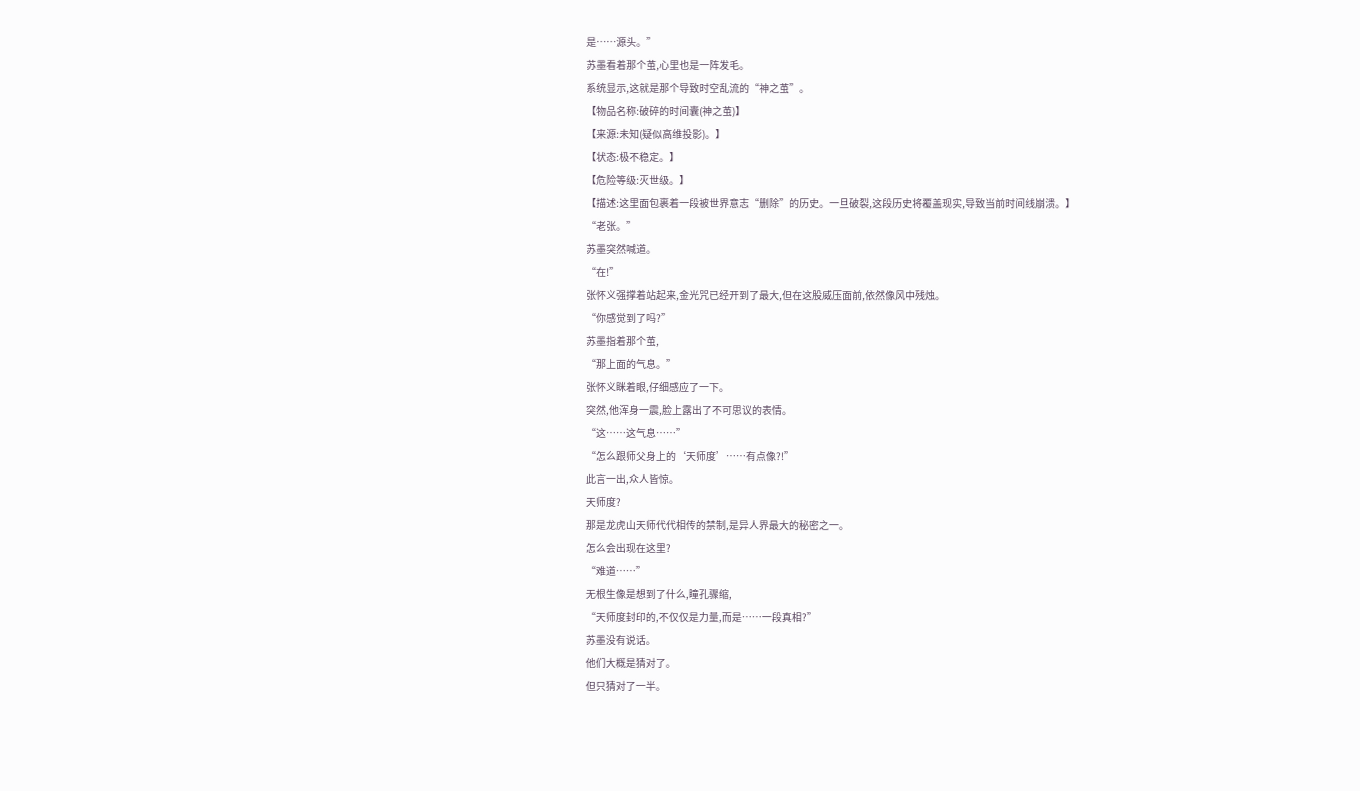是……源头。”
苏墨看着那个茧,心里也是一阵发毛。
系统显示,这就是那个导致时空乱流的“神之茧”。
【物品名称:破碎的时间囊(神之茧)】
【来源:未知(疑似高维投影)。】
【状态:极不稳定。】
【危险等级:灭世级。】
【描述:这里面包裹着一段被世界意志“删除”的历史。一旦破裂,这段历史将覆盖现实,导致当前时间线崩溃。】
“老张。”
苏墨突然喊道。
“在!”
张怀义强撑着站起来,金光咒已经开到了最大,但在这股威压面前,依然像风中残烛。
“你感觉到了吗?”
苏墨指着那个茧,
“那上面的气息。”
张怀义眯着眼,仔细感应了一下。
突然,他浑身一震,脸上露出了不可思议的表情。
“这……这气息……”
“怎么跟师父身上的‘天师度’……有点像?!”
此言一出,众人皆惊。
天师度?
那是龙虎山天师代代相传的禁制,是异人界最大的秘密之一。
怎么会出现在这里?
“难道……”
无根生像是想到了什么,瞳孔骤缩,
“天师度封印的,不仅仅是力量,而是……一段真相?”
苏墨没有说话。
他们大概是猜对了。
但只猜对了一半。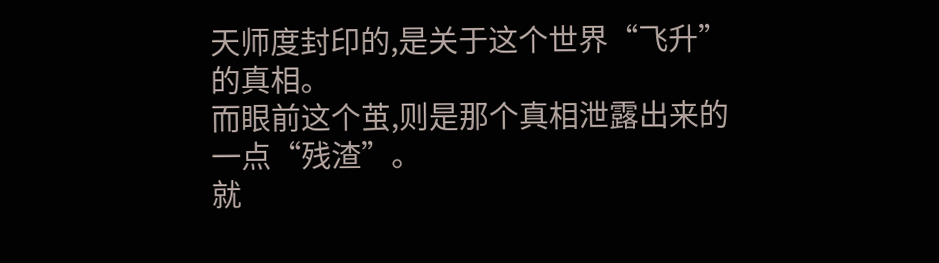天师度封印的,是关于这个世界“飞升”的真相。
而眼前这个茧,则是那个真相泄露出来的一点“残渣”。
就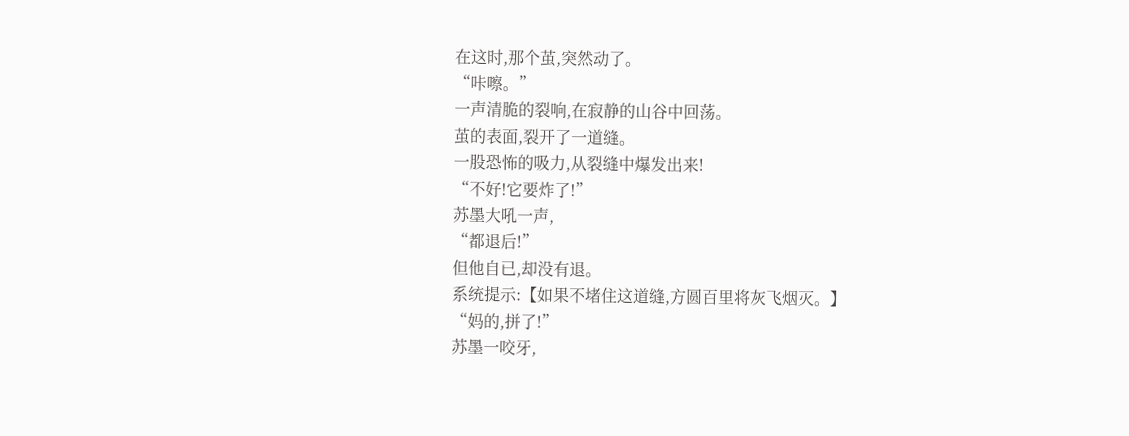在这时,那个茧,突然动了。
“咔嚓。”
一声清脆的裂响,在寂静的山谷中回荡。
茧的表面,裂开了一道缝。
一股恐怖的吸力,从裂缝中爆发出来!
“不好!它要炸了!”
苏墨大吼一声,
“都退后!”
但他自已,却没有退。
系统提示:【如果不堵住这道缝,方圆百里将灰飞烟灭。】
“妈的,拼了!”
苏墨一咬牙,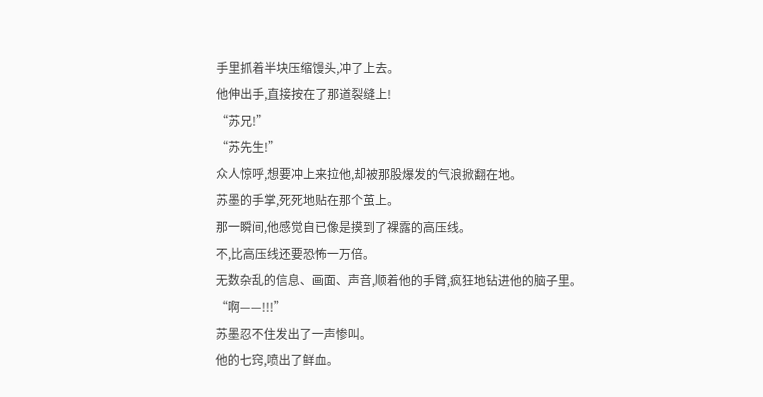手里抓着半块压缩馒头,冲了上去。
他伸出手,直接按在了那道裂缝上!
“苏兄!”
“苏先生!”
众人惊呼,想要冲上来拉他,却被那股爆发的气浪掀翻在地。
苏墨的手掌,死死地贴在那个茧上。
那一瞬间,他感觉自已像是摸到了裸露的高压线。
不,比高压线还要恐怖一万倍。
无数杂乱的信息、画面、声音,顺着他的手臂,疯狂地钻进他的脑子里。
“啊——!!!”
苏墨忍不住发出了一声惨叫。
他的七窍,喷出了鲜血。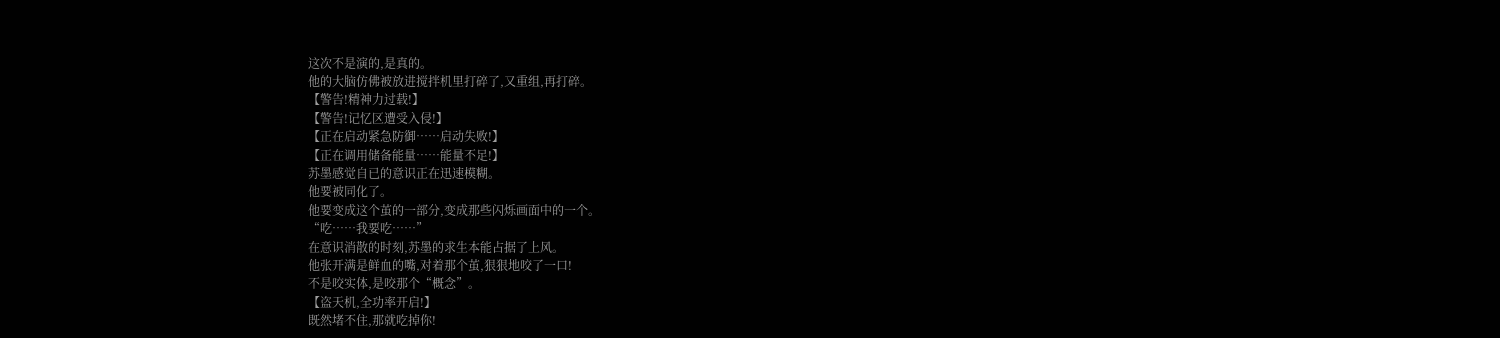这次不是演的,是真的。
他的大脑仿佛被放进搅拌机里打碎了,又重组,再打碎。
【警告!精神力过载!】
【警告!记忆区遭受入侵!】
【正在启动紧急防御……启动失败!】
【正在调用储备能量……能量不足!】
苏墨感觉自已的意识正在迅速模糊。
他要被同化了。
他要变成这个茧的一部分,变成那些闪烁画面中的一个。
“吃……我要吃……”
在意识消散的时刻,苏墨的求生本能占据了上风。
他张开满是鲜血的嘴,对着那个茧,狠狠地咬了一口!
不是咬实体,是咬那个“概念”。
【盗天机,全功率开启!】
既然堵不住,那就吃掉你!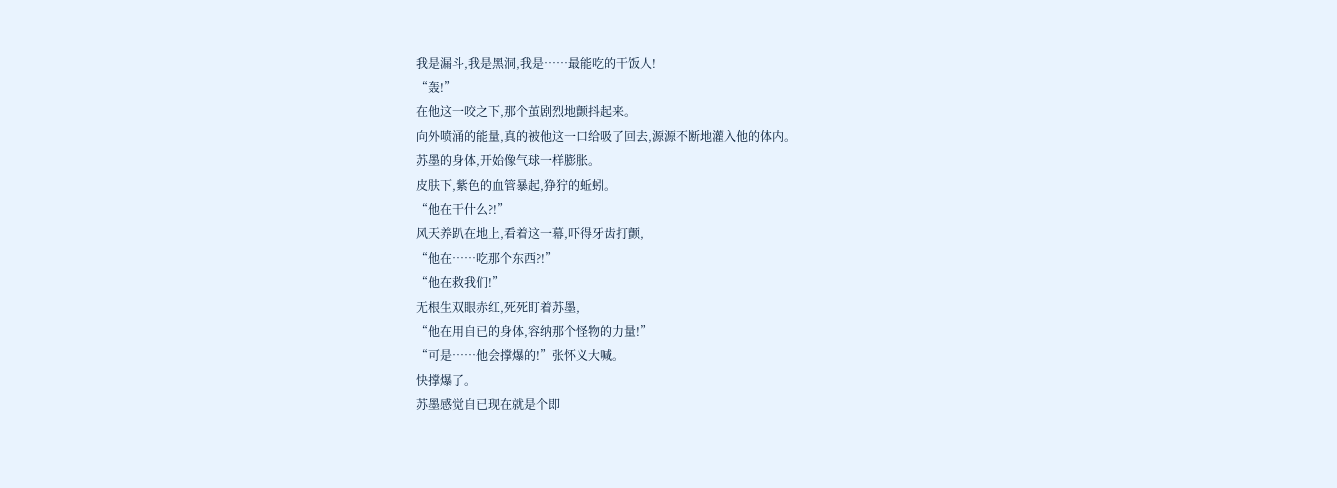我是漏斗,我是黑洞,我是……最能吃的干饭人!
“轰!”
在他这一咬之下,那个茧剧烈地颤抖起来。
向外喷涌的能量,真的被他这一口给吸了回去,源源不断地灌入他的体内。
苏墨的身体,开始像气球一样膨胀。
皮肤下,紫色的血管暴起,狰狞的蚯蚓。
“他在干什么?!”
风天养趴在地上,看着这一幕,吓得牙齿打颤,
“他在……吃那个东西?!”
“他在救我们!”
无根生双眼赤红,死死盯着苏墨,
“他在用自已的身体,容纳那个怪物的力量!”
“可是……他会撑爆的!”张怀义大喊。
快撑爆了。
苏墨感觉自已现在就是个即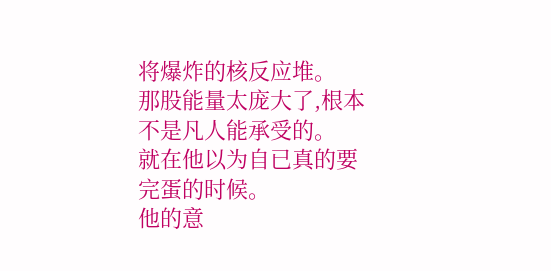将爆炸的核反应堆。
那股能量太庞大了,根本不是凡人能承受的。
就在他以为自已真的要完蛋的时候。
他的意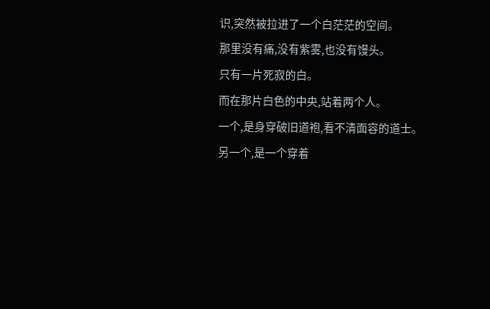识,突然被拉进了一个白茫茫的空间。
那里没有痛,没有紫雾,也没有馒头。
只有一片死寂的白。
而在那片白色的中央,站着两个人。
一个,是身穿破旧道袍,看不清面容的道士。
另一个,是一个穿着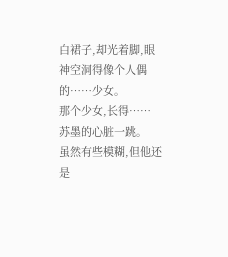白裙子,却光着脚,眼神空洞得像个人偶的……少女。
那个少女,长得……
苏墨的心脏一跳。
虽然有些模糊,但他还是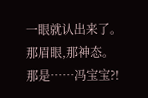一眼就认出来了。
那眉眼,那神态。
那是……冯宝宝?!